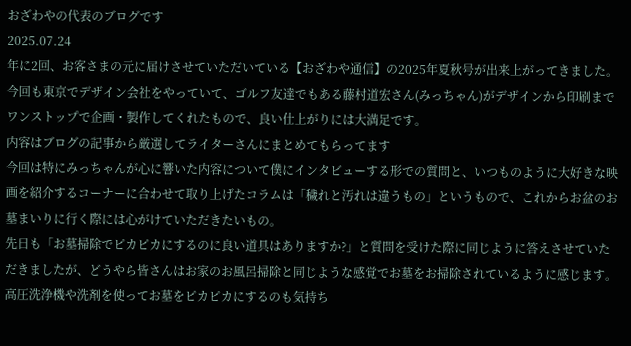おざわやの代表のブログです
2025.07.24
年に2回、お客さまの元に届けさせていただいている【おざわや通信】の2025年夏秋号が出来上がってきました。今回も東京でデザイン会社をやっていて、ゴルフ友達でもある藤村道宏さん(みっちゃん)がデザインから印刷までワンストップで企画・製作してくれたもので、良い仕上がりには大満足です。
内容はブログの記事から厳選してライターさんにまとめてもらってます
今回は特にみっちゃんが心に響いた内容について僕にインタビューする形での質問と、いつものように大好きな映画を紹介するコーナーに合わせて取り上げたコラムは「穢れと汚れは違うもの」というもので、これからお盆のお墓まいりに行く際には心がけていただきたいもの。
先日も「お墓掃除でピカピカにするのに良い道具はありますか?」と質問を受けた際に同じように答えさせていただきましたが、どうやら皆さんはお家のお風呂掃除と同じような感覚でお墓をお掃除されているように感じます。
高圧洗浄機や洗剤を使ってお墓をピカピカにするのも気持ち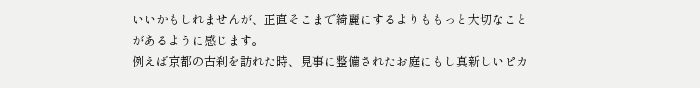いいかもしれませんが、正直そこまで綺麗にするよりももっと大切なことがあるように感じます。
例えば京都の古刹を訪れた時、見事に整備されたお庭にもし真新しいピカ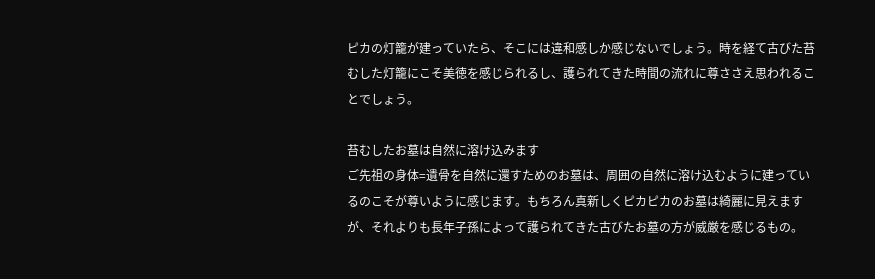ピカの灯籠が建っていたら、そこには違和感しか感じないでしょう。時を経て古びた苔むした灯籠にこそ美徳を感じられるし、護られてきた時間の流れに尊ささえ思われることでしょう。

苔むしたお墓は自然に溶け込みます
ご先祖の身体=遺骨を自然に還すためのお墓は、周囲の自然に溶け込むように建っているのこそが尊いように感じます。もちろん真新しくピカピカのお墓は綺麗に見えますが、それよりも長年子孫によって護られてきた古びたお墓の方が威厳を感じるもの。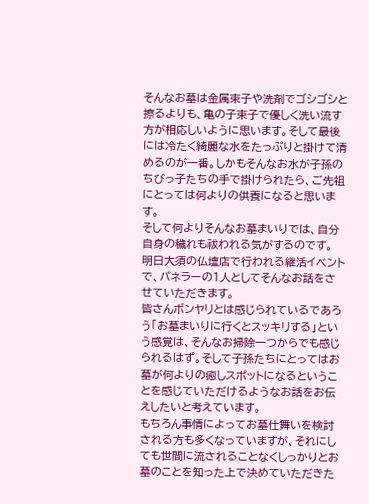そんなお墓は金属束子や洗剤でゴシゴシと擦るよりも、亀の子束子で優しく洗い流す方が相応しいように思います。そして最後には冷たく綺麗な水をたっぷりと掛けて清めるのが一番。しかもそんなお水が子孫のちびっ子たちの手で掛けられたら、ご先祖にとっては何よりの供養になると思います。
そして何よりそんなお墓まいりでは、自分自身の穢れも祓われる気がするのです。
明日大須の仏壇店で行われる継活イベントで、パネラーの1人としてそんなお話をさせていただきます。
皆さんボンヤリとは感じられているであろう「お墓まいりに行くとスッキリする」という感覚は、そんなお掃除一つからでも感じられるはず。そして子孫たちにとってはお墓が何よりの癒しスポットになるということを感じていただけるようなお話をお伝えしたいと考えています。
もちろん事情によってお墓仕舞いを検討される方も多くなっていますが、それにしても世間に流されることなくしっかりとお墓のことを知った上で決めていただきた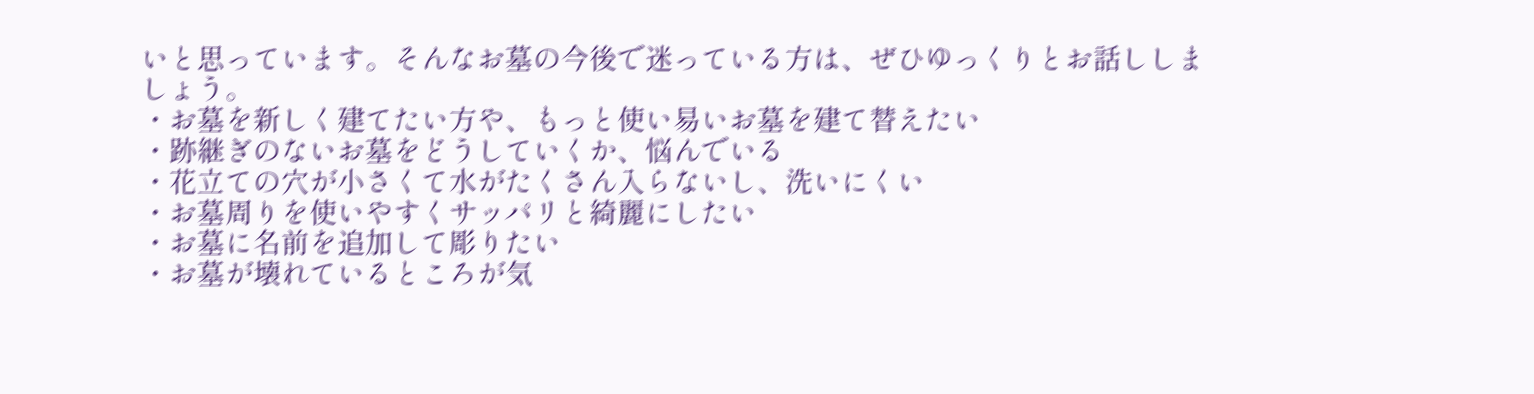いと思っています。そんなお墓の今後で迷っている方は、ぜひゆっくりとお話ししましょう。
・お墓を新しく建てたい方や、もっと使い易いお墓を建て替えたい
・跡継ぎのないお墓をどうしていくか、悩んでいる
・花立ての穴が小さくて水がたくさん入らないし、洗いにくい
・お墓周りを使いやすくサッパリと綺麗にしたい
・お墓に名前を追加して彫りたい
・お墓が壊れているところが気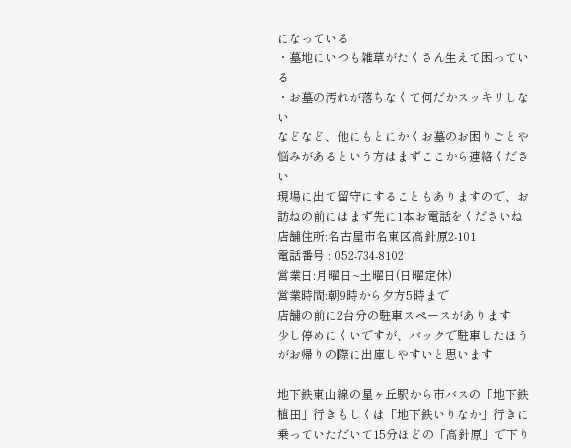になっている
・墓地にいつも雑草がたくさん生えて困っている
・お墓の汚れが落ちなくて何だかスッキリしない
などなど、他にもとにかくお墓のお困りごとや悩みがあるという方はまずここから連絡ください
現場に出て留守にすることもありますので、お訪ねの前にはまず先に1本お電話をくださいね
店舗住所:名古屋市名東区高針原2-101
電話番号 : 052-734-8102
営業日:月曜日~土曜日(日曜定休)
営業時間:朝9時から夕方5時まで
店舗の前に2台分の駐車スペースがあります
少し停めにくいですが、バックで駐車したほうがお帰りの際に出庫しやすいと思います

地下鉄東山線の星ヶ丘駅から市バスの「地下鉄植田」行きもしくは「地下鉄いりなか」行きに乗っていただいて15分ほどの「高針原」で下り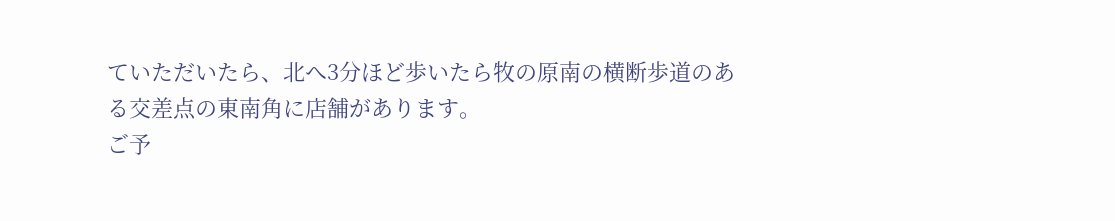ていただいたら、北へ3分ほど歩いたら牧の原南の横断歩道のある交差点の東南角に店舗があります。
ご予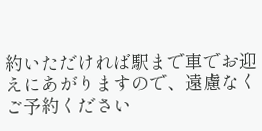約いただければ駅まで車でお迎えにあがりますので、遠慮なくご予約ください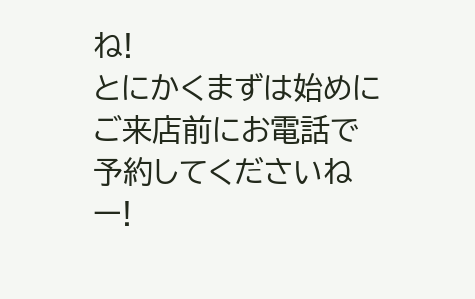ね!
とにかくまずは始めにご来店前にお電話で予約してくださいねー!